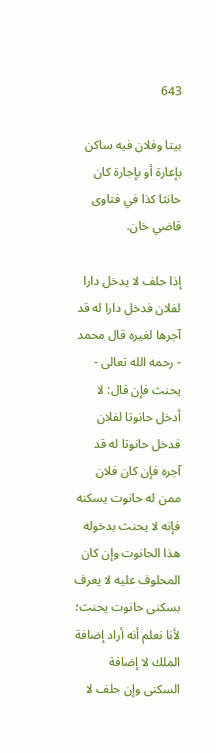643

بيتا وفلان فيه ساكن بإعارة أو بإجارة كان حانثا كذا في فتاوى قاضي خان.

إذا حلف لا يدخل دارا لفلان فدخل دارا له قد آجرها لغيره قال محمد - رحمه الله تعالى - يحنث فإن قال: لا أدخل حانوتا لفلان فدخل حانوتا له قد آجره فإن كان فلان ممن له حانوت يسكنه فإنه لا يحنث بدخوله هذا الحانوت وإن كان المحلوف عليه لا يعرف بسكنى حانوت يحنث؛ لأنا نعلم أنه أراد إضافة الملك لا إضافة السكنى وإن حلف لا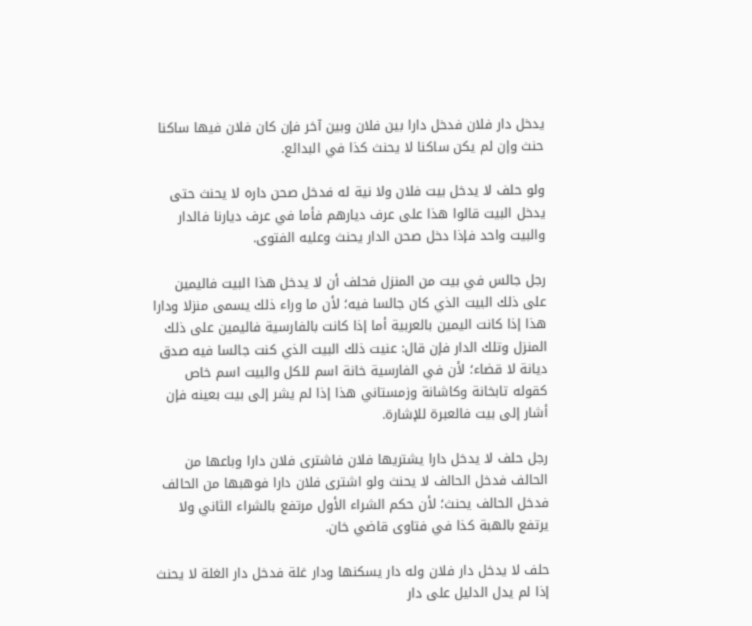يدخل دار فلان فدخل دارا بين فلان وبين آخر فإن كان فلان فيها ساكنا حنث وإن لم يكن ساكنا لا يحنث كذا في البدائع.

ولو حلف لا يدخل بيت فلان ولا نية له فدخل صحن داره لا يحنث حتى يدخل البيت قالوا هذا على عرف ديارهم فأما في عرف ديارنا فالدار والبيت واحد فإذا دخل صحن الدار يحنث وعليه الفتوى.

رجل جالس في بيت من المنزل فحلف أن لا يدخل هذا البيت فاليمين على ذلك البيت الذي كان جالسا فيه؛ لأن ما وراء ذلك يسمى منزلا ودارا هذا إذا كانت اليمين بالعربية أما إذا كانت بالفارسية فاليمين على ذلك المنزل وتلك الدار فإن قال: عنيت ذلك البيت الذي كنت جالسا فيه صدق ديانة لا قضاء؛ لأن في الفارسية خانة اسم للكل والبيت اسم خاص كقوله تابخانة وكاشانة وزمستاني هذا إذا لم يشر إلى بيت بعينه فإن أشار إلى بيت فالعبرة للإشارة.

رجل حلف لا يدخل دارا يشتريها فلان فاشترى فلان دارا وباعها من الحالف فدخل الحالف لا يحنث ولو اشترى فلان دارا فوهبها من الحالف فدخل الحالف يحنث؛ لأن حكم الشراء الأول مرتفع بالشراء الثاني ولا يرتفع بالهبة كذا في فتاوى قاضي خان.

حلف لا يدخل دار فلان وله دار يسكنها ودار غلة فدخل دار الغلة لا يحنث إذا لم يدل الدليل على دار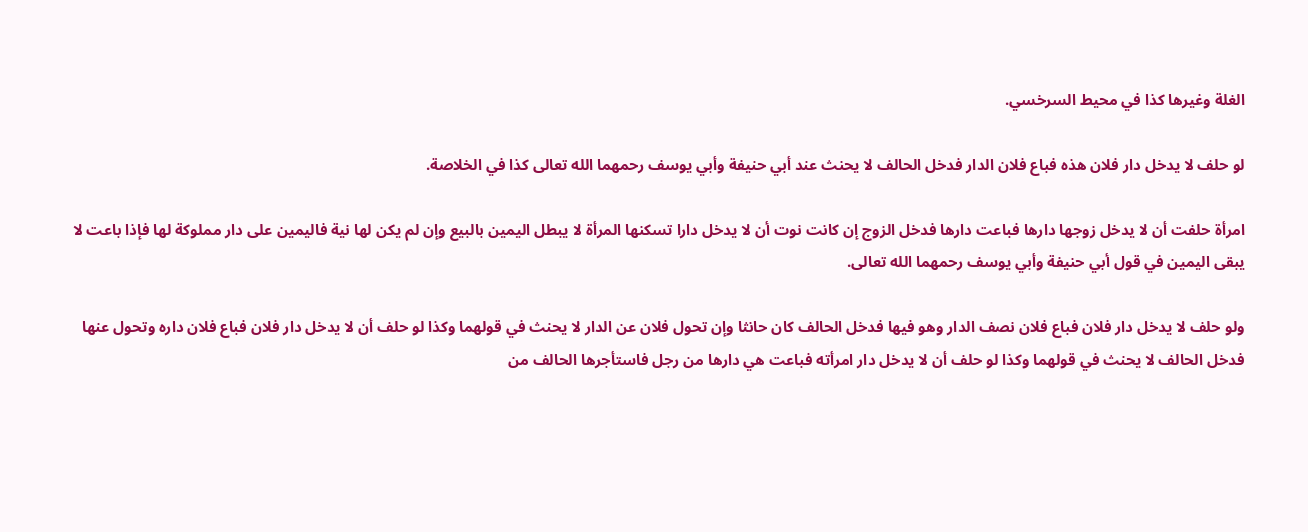الغلة وغيرها كذا في محيط السرخسي.

لو حلف لا يدخل دار فلان هذه فباع فلان الدار فدخل الحالف لا يحنث عند أبي حنيفة وأبي يوسف رحمهما الله تعالى كذا في الخلاصة.

امرأة حلفت أن لا يدخل زوجها دارها فباعت دارها فدخل الزوج إن كانت نوت أن لا يدخل دارا تسكنها المرأة لا يبطل اليمين بالبيع وإن لم يكن لها نية فاليمين على دار مملوكة لها فإذا باعت لا يبقى اليمين في قول أبي حنيفة وأبي يوسف رحمهما الله تعالى.

ولو حلف لا يدخل دار فلان فباع فلان نصف الدار وهو فيها فدخل الحالف كان حانثا وإن تحول فلان عن الدار لا يحنث في قولهما وكذا لو حلف أن لا يدخل دار فلان فباع فلان داره وتحول عنها فدخل الحالف لا يحنث في قولهما وكذا لو حلف أن لا يدخل دار امرأته فباعت هي دارها من رجل فاستأجرها الحالف من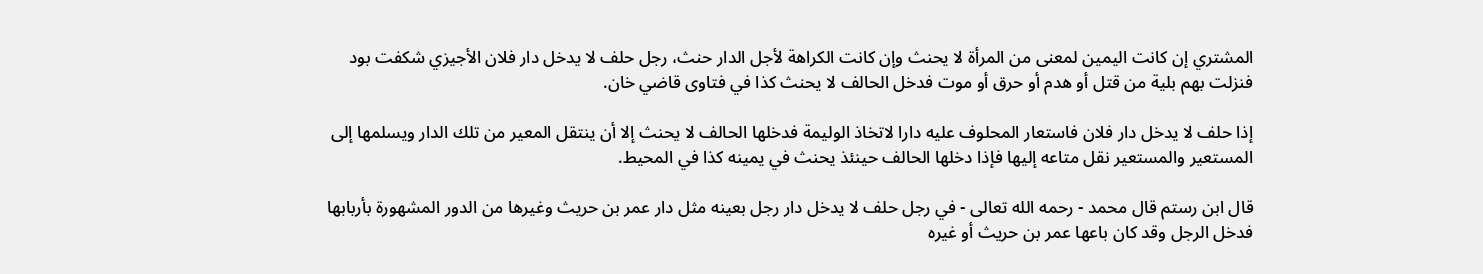المشتري إن كانت اليمين لمعنى من المرأة لا يحنث وإن كانت الكراهة لأجل الدار حنث، رجل حلف لا يدخل دار فلان الأجيزي شكفت بود فنزلت بهم بلية من قتل أو هدم أو حرق أو موت فدخل الحالف لا يحنث كذا في فتاوى قاضي خان.

إذا حلف لا يدخل دار فلان فاستعار المحلوف عليه دارا لاتخاذ الوليمة فدخلها الحالف لا يحنث إلا أن ينتقل المعير من تلك الدار ويسلمها إلى المستعير والمستعير نقل متاعه إليها فإذا دخلها الحالف حينئذ يحنث في يمينه كذا في المحيط.

قال ابن رستم قال محمد - رحمه الله تعالى - في رجل حلف لا يدخل دار رجل بعينه مثل دار عمر بن حريث وغيرها من الدور المشهورة بأربابها فدخل الرجل وقد كان باعها عمر بن حريث أو غيره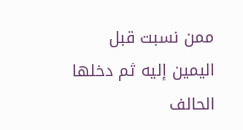ممن نسبت قبل اليمين إليه ثم دخلها الحالف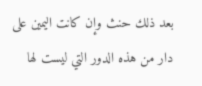بعد ذلك حنث وإن كانت اليمين على دار من هذه الدور التي ليست لها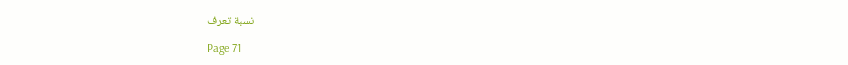نسبة تعرف

Page 71